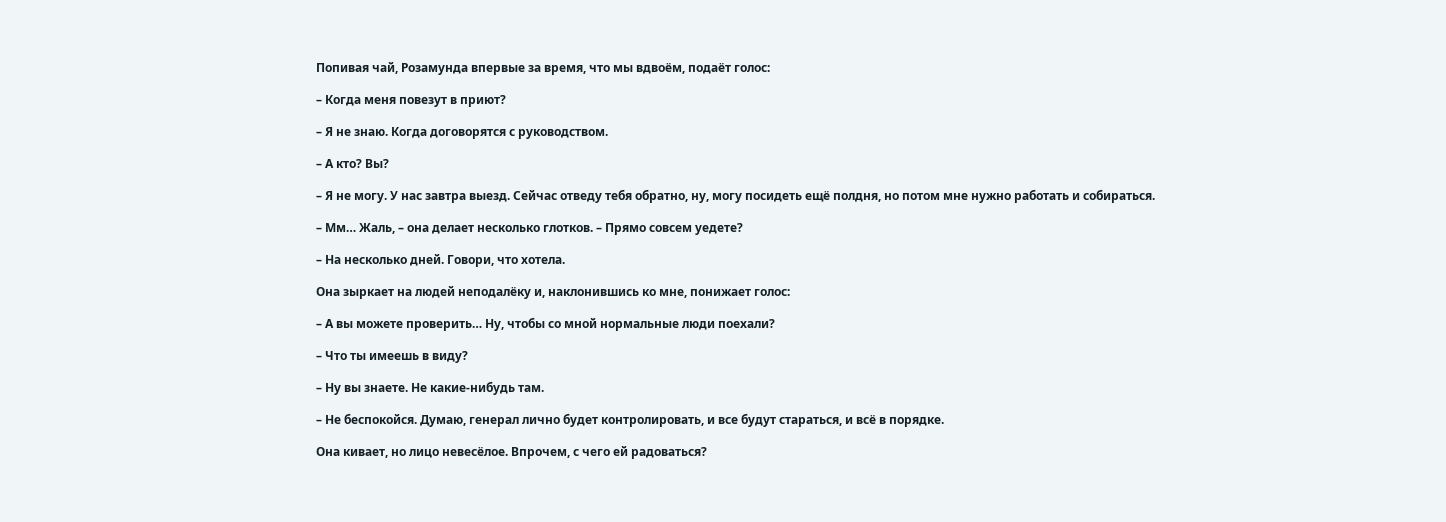Попивая чай, Розамунда впервые за время, что мы вдвоём, подаёт голос:

– Когда меня повезут в приют?

– Я не знаю. Когда договорятся с руководством.

– А кто? Вы?

– Я не могу. У нас завтра выезд. Сейчас отведу тебя обратно, ну, могу посидеть ещё полдня, но потом мне нужно работать и собираться.

– Мм… Жаль, – она делает несколько глотков. – Прямо совсем уедете?

– На несколько дней. Говори, что хотела.

Она зыркает на людей неподалёку и, наклонившись ко мне, понижает голос:

– А вы можете проверить… Ну, чтобы со мной нормальные люди поехали?

– Что ты имеешь в виду?

– Ну вы знаете. Не какие-нибудь там.

– Не беспокойся. Думаю, генерал лично будет контролировать, и все будут стараться, и всё в порядке.

Она кивает, но лицо невесёлое. Впрочем, с чего ей радоваться?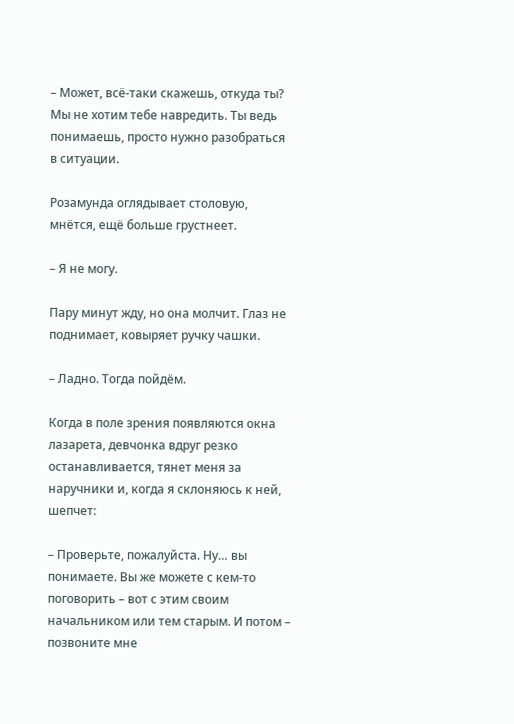– Может, всё-таки скажешь, откуда ты? Мы не хотим тебе навредить. Ты ведь понимаешь, просто нужно разобраться в ситуации.

Розамунда оглядывает столовую, мнётся, ещё больше грустнеет.

– Я не могу.

Пару минут жду, но она молчит. Глаз не поднимает, ковыряет ручку чашки.

– Ладно. Тогда пойдём.

Когда в поле зрения появляются окна лазарета, девчонка вдруг резко останавливается, тянет меня за наручники и, когда я склоняюсь к ней, шепчет:

– Проверьте, пожалуйста. Ну… вы понимаете. Вы же можете с кем-то поговорить – вот с этим своим начальником или тем старым. И потом – позвоните мне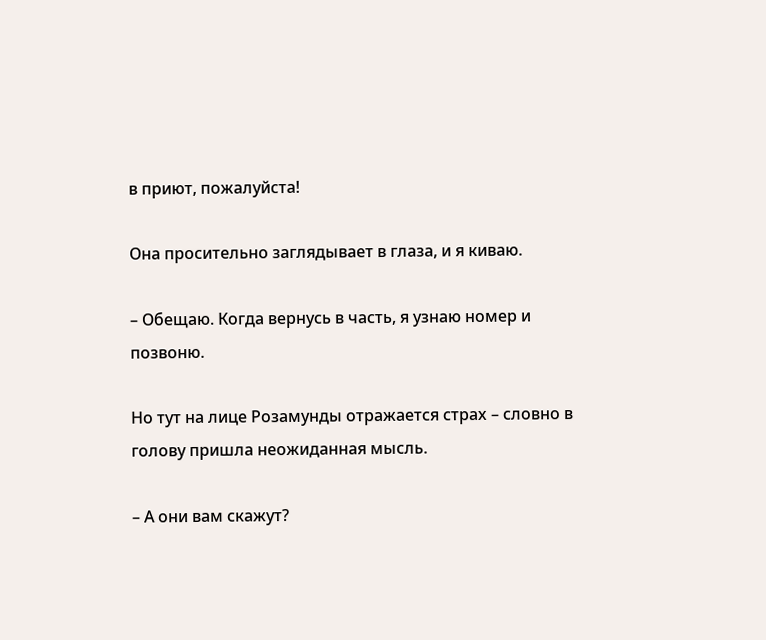в приют, пожалуйста!

Она просительно заглядывает в глаза, и я киваю.

– Обещаю. Когда вернусь в часть, я узнаю номер и позвоню.

Но тут на лице Розамунды отражается страх – словно в голову пришла неожиданная мысль.

– А они вам скажут?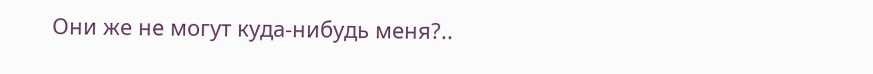Они же не могут куда-нибудь меня?..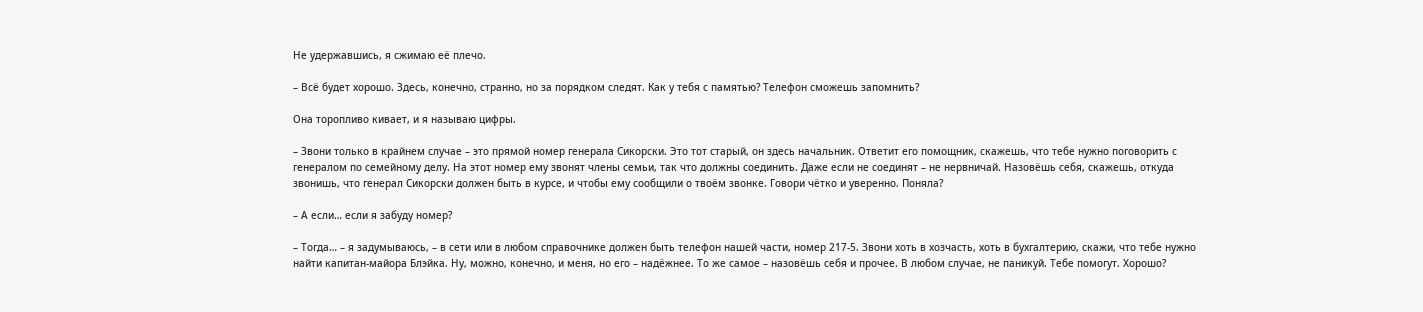Не удержавшись, я сжимаю её плечо.

– Всё будет хорошо. Здесь, конечно, странно, но за порядком следят. Как у тебя с памятью? Телефон сможешь запомнить?

Она торопливо кивает, и я называю цифры.

– Звони только в крайнем случае – это прямой номер генерала Сикорски. Это тот старый, он здесь начальник. Ответит его помощник, скажешь, что тебе нужно поговорить с генералом по семейному делу. На этот номер ему звонят члены семьи, так что должны соединить. Даже если не соединят – не нервничай. Назовёшь себя, скажешь, откуда звонишь, что генерал Сикорски должен быть в курсе, и чтобы ему сообщили о твоём звонке. Говори чётко и уверенно. Поняла?

– А если… если я забуду номер?

– Тогда… – я задумываюсь, – в сети или в любом справочнике должен быть телефон нашей части, номер 217-5. Звони хоть в хозчасть, хоть в бухгалтерию, скажи, что тебе нужно найти капитан-майора Блэйка. Ну, можно, конечно, и меня, но его – надёжнее. То же самое – назовёшь себя и прочее. В любом случае, не паникуй. Тебе помогут. Хорошо?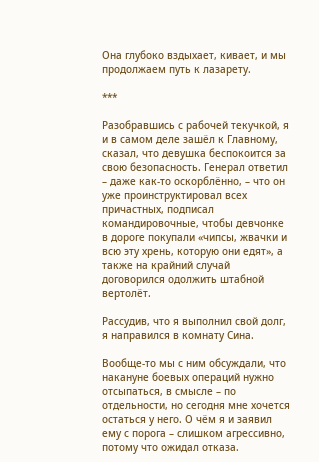Она глубоко вздыхает, кивает, и мы продолжаем путь к лазарету.

***

Разобравшись с рабочей текучкой, я и в самом деле зашёл к Главному, сказал, что девушка беспокоится за свою безопасность. Генерал ответил – даже как-то оскорблённо, – что он уже проинструктировал всех причастных, подписал командировочные, чтобы девчонке в дороге покупали «чипсы, жвачки и всю эту хрень, которую они едят», а также на крайний случай договорился одолжить штабной вертолёт.

Рассудив, что я выполнил свой долг, я направился в комнату Сина.

Вообще-то мы с ним обсуждали, что накануне боевых операций нужно отсыпаться, в смысле – по отдельности, но сегодня мне хочется остаться у него. О чём я и заявил ему с порога – слишком агрессивно, потому что ожидал отказа.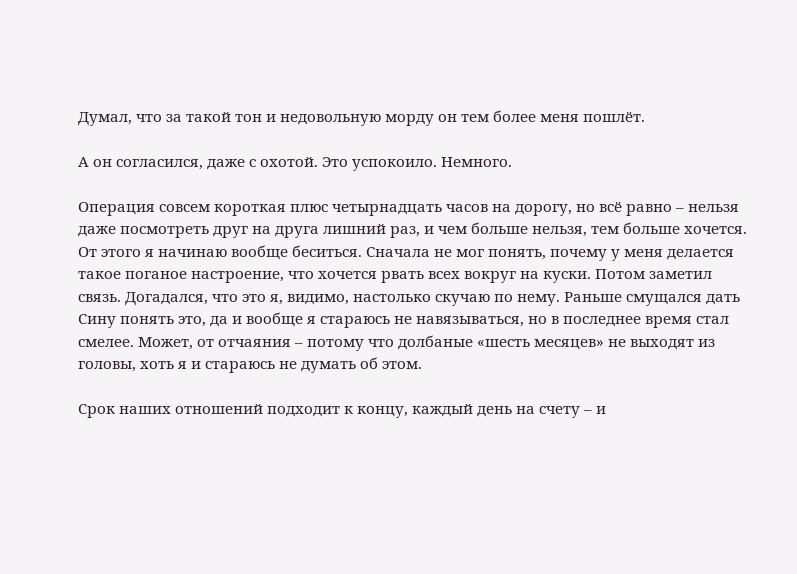Думал, что за такой тон и недовольную морду он тем более меня пошлёт.

А он согласился, даже с охотой. Это успокоило. Немного.

Операция совсем короткая плюс четырнадцать часов на дорогу, но всё равно – нельзя даже посмотреть друг на друга лишний раз, и чем больше нельзя, тем больше хочется. От этого я начинаю вообще беситься. Сначала не мог понять, почему у меня делается такое поганое настроение, что хочется рвать всех вокруг на куски. Потом заметил связь. Догадался, что это я, видимо, настолько скучаю по нему. Раньше смущался дать Сину понять это, да и вообще я стараюсь не навязываться, но в последнее время стал смелее. Может, от отчаяния – потому что долбаные «шесть месяцев» не выходят из головы, хоть я и стараюсь не думать об этом.

Срок наших отношений подходит к концу, каждый день на счету – и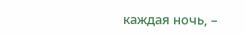каждая ночь, –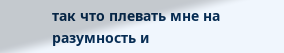так что плевать мне на разумность и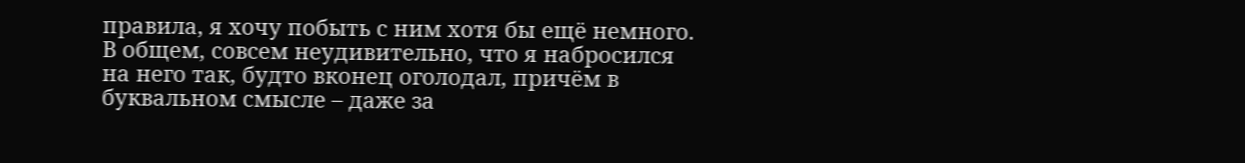правила, я хочу побыть с ним хотя бы ещё немного. В общем, совсем неудивительно, что я набросился на него так, будто вконец оголодал, причём в буквальном смысле – даже за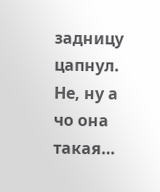задницу цапнул. Не, ну а чо она такая…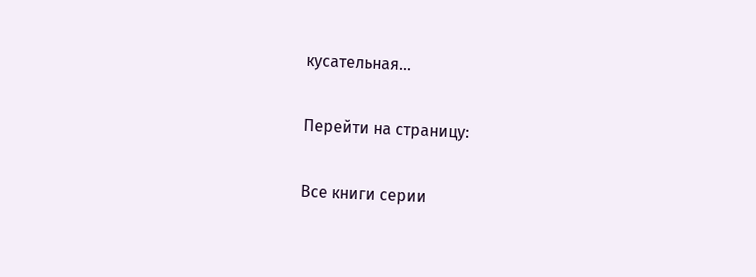кусательная…

Перейти на страницу:

Все книги серии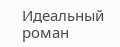Идеальный роман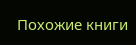Похожие книги